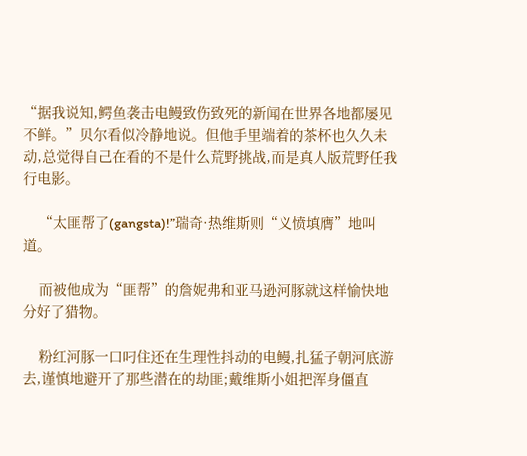“据我说知,鳄鱼袭击电鳗致伤致死的新闻在世界各地都屡见不鲜。”贝尔看似冷静地说。但他手里端着的茶杯也久久未动,总觉得自己在看的不是什么荒野挑战,而是真人版荒野任我行电影。

    “太匪帮了(gangsta)!”瑞奇·热维斯则“义愤填膺”地叫道。

    而被他成为“匪帮”的詹妮弗和亚马逊河豚就这样愉快地分好了猎物。

    粉红河豚一口叼住还在生理性抖动的电鳗,扎猛子朝河底游去,谨慎地避开了那些潜在的劫匪;戴维斯小姐把浑身僵直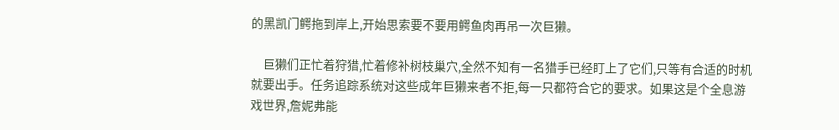的黑凯门鳄拖到岸上,开始思索要不要用鳄鱼肉再吊一次巨獭。

    巨獭们正忙着狩猎,忙着修补树枝巢穴,全然不知有一名猎手已经盯上了它们,只等有合适的时机就要出手。任务追踪系统对这些成年巨獭来者不拒,每一只都符合它的要求。如果这是个全息游戏世界,詹妮弗能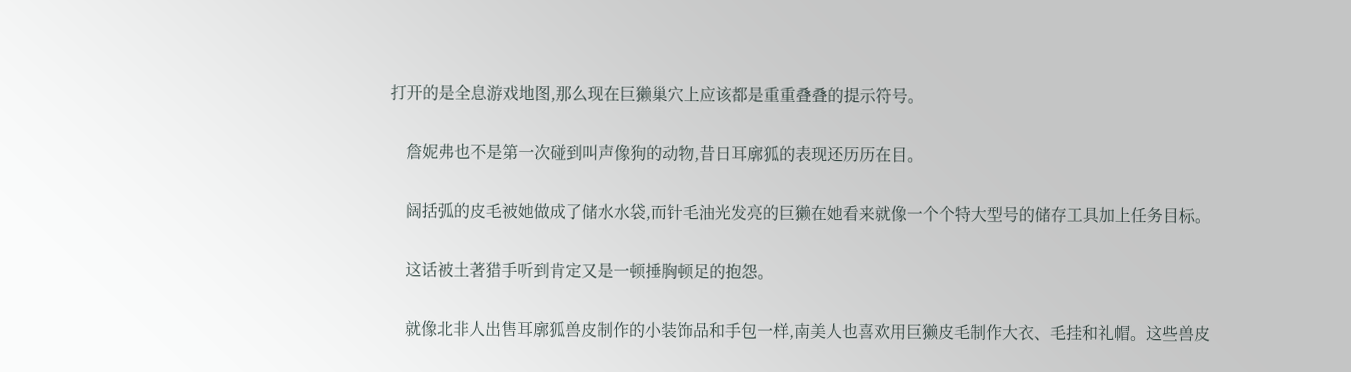打开的是全息游戏地图,那么现在巨獭巢穴上应该都是重重叠叠的提示符号。

    詹妮弗也不是第一次碰到叫声像狗的动物,昔日耳廓狐的表现还历历在目。

    阔括弧的皮毛被她做成了储水水袋,而针毛油光发亮的巨獭在她看来就像一个个特大型号的储存工具加上任务目标。

    这话被土著猎手听到肯定又是一顿捶胸顿足的抱怨。

    就像北非人出售耳廓狐兽皮制作的小装饰品和手包一样,南美人也喜欢用巨獭皮毛制作大衣、毛挂和礼帽。这些兽皮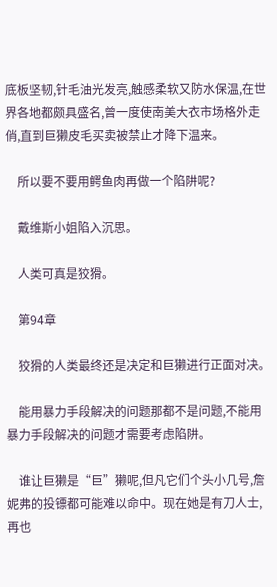底板坚韧,针毛油光发亮,触感柔软又防水保温,在世界各地都颇具盛名,曾一度使南美大衣市场格外走俏,直到巨獭皮毛买卖被禁止才降下温来。

    所以要不要用鳄鱼肉再做一个陷阱呢?

    戴维斯小姐陷入沉思。

    人类可真是狡猾。

    第94章

    狡猾的人类最终还是决定和巨獭进行正面对决。

    能用暴力手段解决的问题那都不是问题,不能用暴力手段解决的问题才需要考虑陷阱。

    谁让巨獭是“巨”獭呢,但凡它们个头小几号,詹妮弗的投镖都可能难以命中。现在她是有刀人士,再也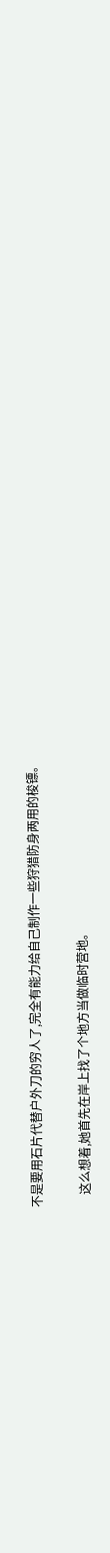不是要用石片代替户外刀的穷人了,完全有能力给自己制作一些狩猎防身两用的梭镖。

    这么想着,她首先在岸上找了个地方当做临时营地。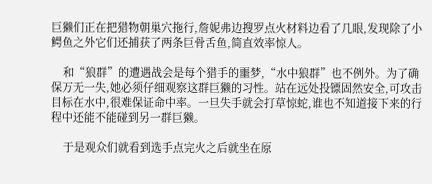巨獭们正在把猎物朝巢穴拖行,詹妮弗边搜罗点火材料边看了几眼,发现除了小鳄鱼之外它们还捕获了两条巨骨舌鱼,简直效率惊人。

    和“狼群”的遭遇战会是每个猎手的噩梦,“水中狼群”也不例外。为了确保万无一失,她必须仔细观察这群巨獭的习性。站在远处投镖固然安全,可攻击目标在水中,很难保证命中率。一旦失手就会打草惊蛇,谁也不知道接下来的行程中还能不能碰到另一群巨獭。

    于是观众们就看到选手点完火之后就坐在原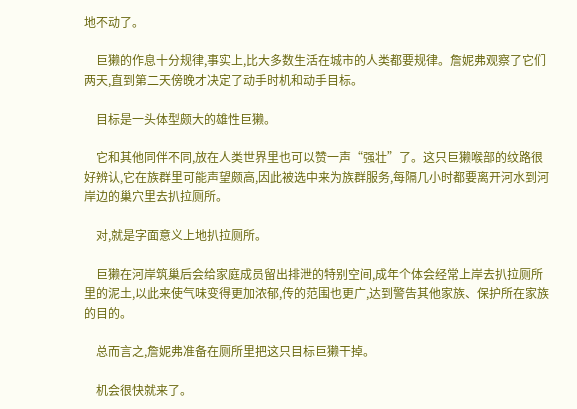地不动了。

    巨獭的作息十分规律,事实上,比大多数生活在城市的人类都要规律。詹妮弗观察了它们两天,直到第二天傍晚才决定了动手时机和动手目标。

    目标是一头体型颇大的雄性巨獭。

    它和其他同伴不同,放在人类世界里也可以赞一声“强壮”了。这只巨獭喉部的纹路很好辨认,它在族群里可能声望颇高,因此被选中来为族群服务,每隔几小时都要离开河水到河岸边的巢穴里去扒拉厕所。

    对,就是字面意义上地扒拉厕所。

    巨獭在河岸筑巢后会给家庭成员留出排泄的特别空间,成年个体会经常上岸去扒拉厕所里的泥土,以此来使气味变得更加浓郁,传的范围也更广,达到警告其他家族、保护所在家族的目的。

    总而言之,詹妮弗准备在厕所里把这只目标巨獭干掉。

    机会很快就来了。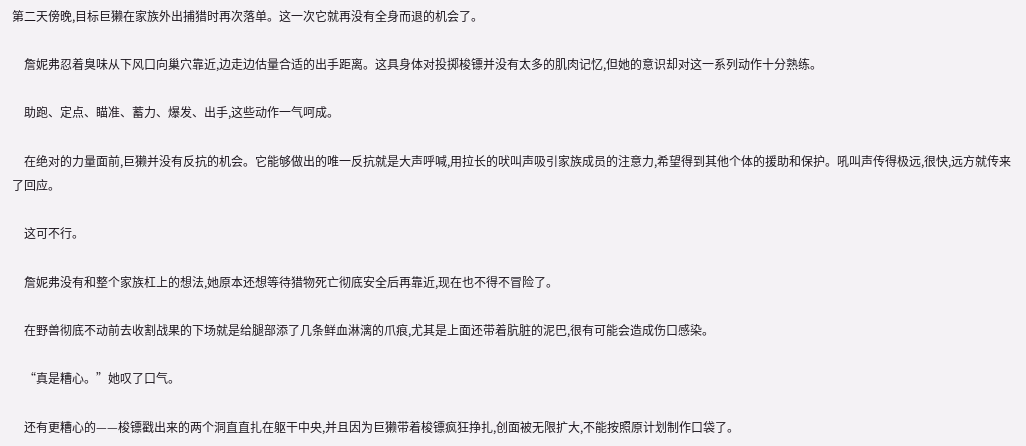第二天傍晚,目标巨獭在家族外出捕猎时再次落单。这一次它就再没有全身而退的机会了。

    詹妮弗忍着臭味从下风口向巢穴靠近,边走边估量合适的出手距离。这具身体对投掷梭镖并没有太多的肌肉记忆,但她的意识却对这一系列动作十分熟练。

    助跑、定点、瞄准、蓄力、爆发、出手,这些动作一气呵成。

    在绝对的力量面前,巨獭并没有反抗的机会。它能够做出的唯一反抗就是大声呼喊,用拉长的吠叫声吸引家族成员的注意力,希望得到其他个体的援助和保护。吼叫声传得极远,很快,远方就传来了回应。

    这可不行。

    詹妮弗没有和整个家族杠上的想法,她原本还想等待猎物死亡彻底安全后再靠近,现在也不得不冒险了。

    在野兽彻底不动前去收割战果的下场就是给腿部添了几条鲜血淋漓的爪痕,尤其是上面还带着肮脏的泥巴,很有可能会造成伤口感染。

    “真是糟心。”她叹了口气。

    还有更糟心的——梭镖戳出来的两个洞直直扎在躯干中央,并且因为巨獭带着梭镖疯狂挣扎,创面被无限扩大,不能按照原计划制作口袋了。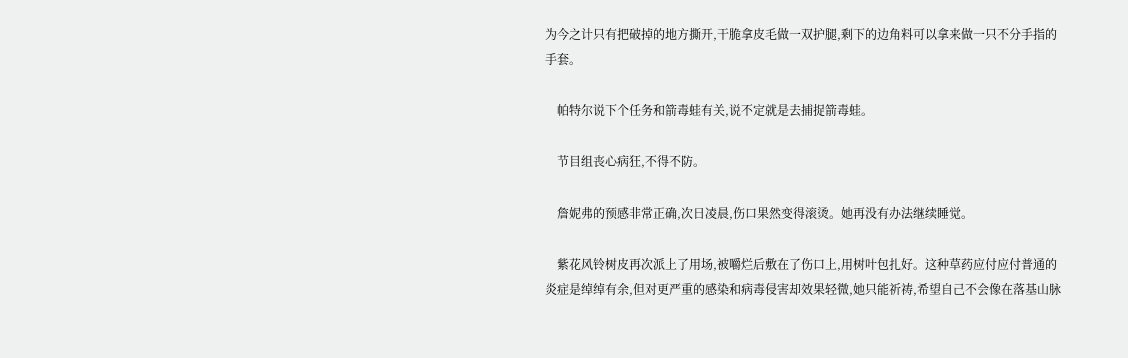为今之计只有把破掉的地方撕开,干脆拿皮毛做一双护腿,剩下的边角料可以拿来做一只不分手指的手套。

    帕特尔说下个任务和箭毒蛙有关,说不定就是去捕捉箭毒蛙。

    节目组丧心病狂,不得不防。

    詹妮弗的预感非常正确,次日凌晨,伤口果然变得滚烫。她再没有办法继续睡觉。

    紫花风铃树皮再次派上了用场,被嚼烂后敷在了伤口上,用树叶包扎好。这种草药应付应付普通的炎症是绰绰有余,但对更严重的感染和病毒侵害却效果轻微,她只能祈祷,希望自己不会像在落基山脉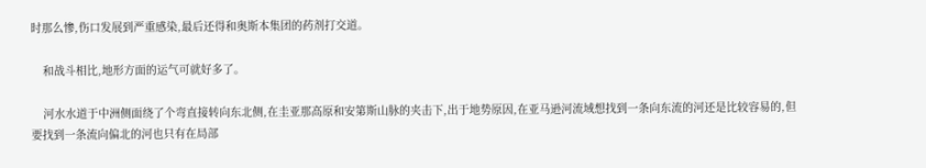时那么惨,伤口发展到严重感染,最后还得和奥斯本集团的药剂打交道。

    和战斗相比,地形方面的运气可就好多了。

    河水水道于中洲侧面绕了个弯直接转向东北侧,在圭亚那高原和安第斯山脉的夹击下,出于地势原因,在亚马逊河流域想找到一条向东流的河还是比较容易的,但要找到一条流向偏北的河也只有在局部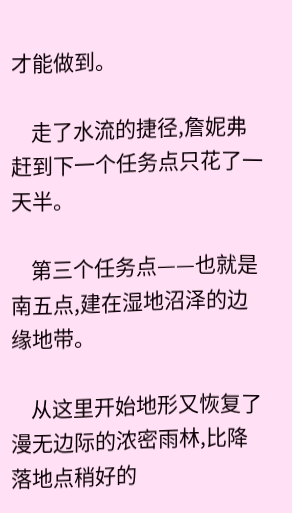才能做到。

    走了水流的捷径,詹妮弗赶到下一个任务点只花了一天半。

    第三个任务点——也就是南五点,建在湿地沼泽的边缘地带。

    从这里开始地形又恢复了漫无边际的浓密雨林,比降落地点稍好的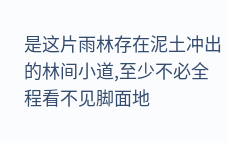是这片雨林存在泥土冲出的林间小道,至少不必全程看不见脚面地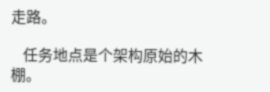走路。

    任务地点是个架构原始的木棚。